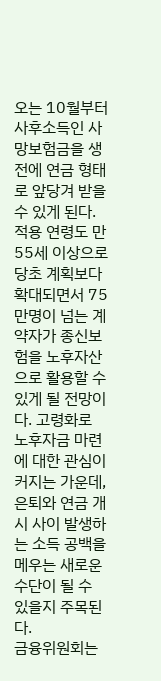오는 10월부터 사후소득인 사망보험금을 생전에 연금 형태로 앞당겨 받을 수 있게 된다. 적용 연령도 만 55세 이상으로 당초 계획보다 확대되면서 75만명이 넘는 계약자가 종신보험을 노후자산으로 활용할 수 있게 될 전망이다. 고령화로 노후자금 마련에 대한 관심이 커지는 가운데, 은퇴와 연금 개시 사이 발생하는 소득 공백을 메우는 새로운 수단이 될 수 있을지 주목된다.
금융위원회는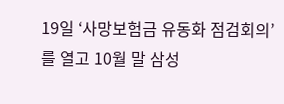19일 ‘사망보험금 유동화 점검회의’를 열고 10월 말 삼성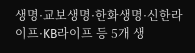생명·교보생명·한화생명·신한라이프·KB라이프 등 5개 생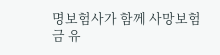명보험사가 함께 사망보험금 유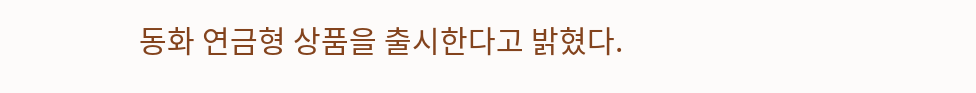동화 연금형 상품을 출시한다고 밝혔다.